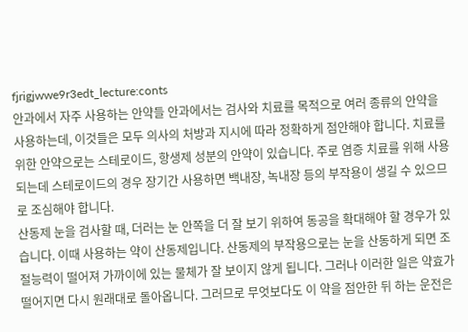fjrigjwwe9r3edt_lecture:conts
안과에서 자주 사용하는 안약들 안과에서는 검사와 치료를 목적으로 여러 종류의 안약을 사용하는데, 이것들은 모두 의사의 처방과 지시에 따라 정확하게 점안해야 합니다. 치료를 위한 안약으로는 스테로이드, 항생제 성분의 안약이 있습니다. 주로 염증 치료를 위해 사용되는데 스테로이드의 경우 장기간 사용하면 백내장, 녹내장 등의 부작용이 생길 수 있으므로 조심해야 합니다.
산동제 눈을 검사할 때, 더러는 눈 안쪽을 더 잘 보기 위하여 동공을 확대해야 할 경우가 있습니다. 이때 사용하는 약이 산동제입니다. 산동제의 부작용으로는 눈을 산동하게 되면 조절능력이 떨어져 가까이에 있는 물체가 잘 보이지 않게 됩니다. 그러나 이러한 일은 약효가 떨어지면 다시 원래대로 돌아옵니다. 그러므로 무엇보다도 이 약을 점안한 뒤 하는 운전은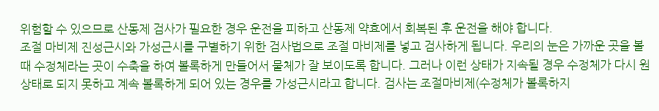위험할 수 있으므로 산동제 검사가 필요한 경우 운전을 피하고 산동제 약효에서 회복된 후 운전을 해야 합니다.
조절 마비제 진성근시와 가성근시를 구별하기 위한 검사법으로 조절 마비제를 넣고 검사하게 됩니다. 우리의 눈은 가까운 곳을 볼 때 수정체라는 곳이 수축을 하여 볼록하게 만들어서 물체가 잘 보이도록 합니다. 그러나 이런 상태가 지속될 경우 수정체가 다시 원상태로 되지 못하고 계속 볼록하게 되어 있는 경우를 가성근시라고 합니다. 검사는 조절마비제(수정체가 볼록하지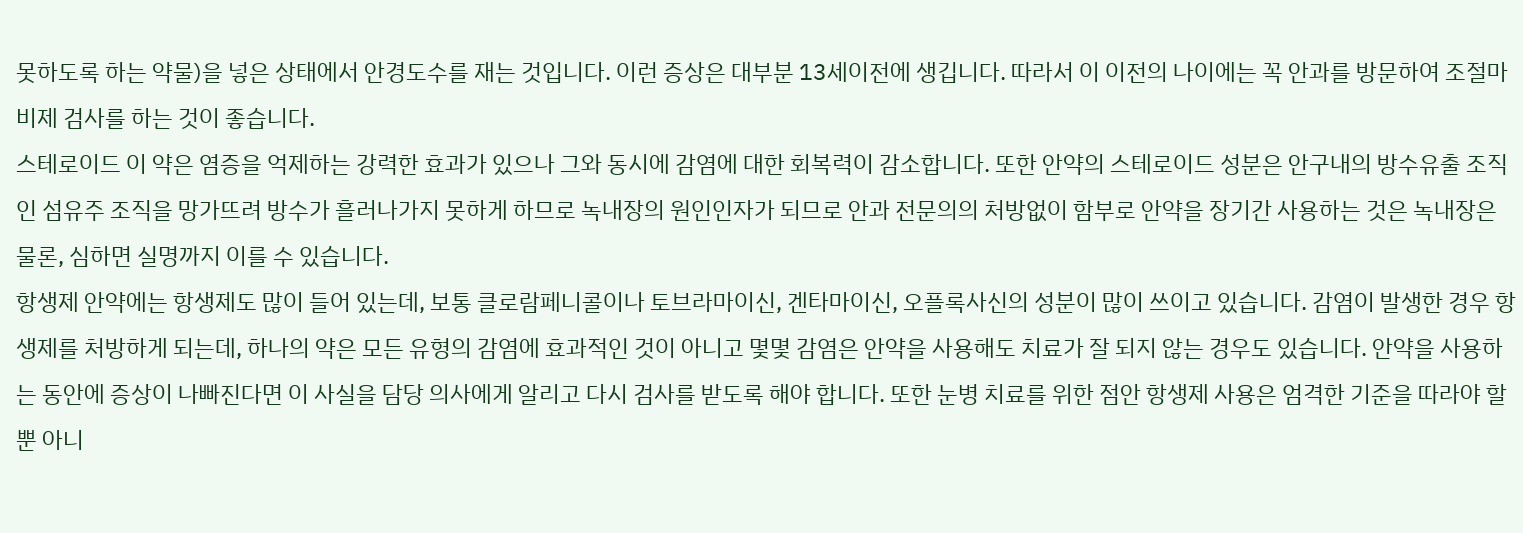못하도록 하는 약물)을 넣은 상태에서 안경도수를 재는 것입니다. 이런 증상은 대부분 13세이전에 생깁니다. 따라서 이 이전의 나이에는 꼭 안과를 방문하여 조절마비제 검사를 하는 것이 좋습니다.
스테로이드 이 약은 염증을 억제하는 강력한 효과가 있으나 그와 동시에 감염에 대한 회복력이 감소합니다. 또한 안약의 스테로이드 성분은 안구내의 방수유출 조직인 섬유주 조직을 망가뜨려 방수가 흘러나가지 못하게 하므로 녹내장의 원인인자가 되므로 안과 전문의의 처방없이 함부로 안약을 장기간 사용하는 것은 녹내장은 물론, 심하면 실명까지 이를 수 있습니다.
항생제 안약에는 항생제도 많이 들어 있는데, 보통 클로람페니콜이나 토브라마이신, 겐타마이신, 오플록사신의 성분이 많이 쓰이고 있습니다. 감염이 발생한 경우 항생제를 처방하게 되는데, 하나의 약은 모든 유형의 감염에 효과적인 것이 아니고 몇몇 감염은 안약을 사용해도 치료가 잘 되지 않는 경우도 있습니다. 안약을 사용하는 동안에 증상이 나빠진다면 이 사실을 담당 의사에게 알리고 다시 검사를 받도록 해야 합니다. 또한 눈병 치료를 위한 점안 항생제 사용은 엄격한 기준을 따라야 할 뿐 아니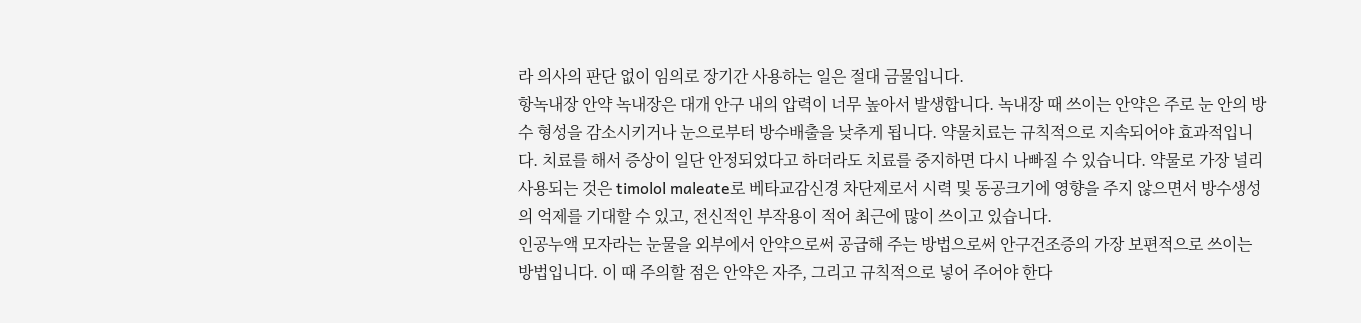라 의사의 판단 없이 임의로 장기간 사용하는 일은 절대 금물입니다.
항녹내장 안약 녹내장은 대개 안구 내의 압력이 너무 높아서 발생합니다. 녹내장 때 쓰이는 안약은 주로 눈 안의 방수 형성을 감소시키거나 눈으로부터 방수배출을 낮추게 됩니다. 약물치료는 규칙적으로 지속되어야 효과적입니다. 치료를 해서 증상이 일단 안정되었다고 하더라도 치료를 중지하면 다시 나빠질 수 있습니다. 약물로 가장 널리 사용되는 것은 timolol maleate로 베타교감신경 차단제로서 시력 및 동공크기에 영향을 주지 않으면서 방수생성의 억제를 기대할 수 있고, 전신적인 부작용이 적어 최근에 많이 쓰이고 있습니다.
인공누액 모자라는 눈물을 외부에서 안약으로써 공급해 주는 방법으로써 안구건조증의 가장 보편적으로 쓰이는 방법입니다. 이 때 주의할 점은 안약은 자주, 그리고 규칙적으로 넣어 주어야 한다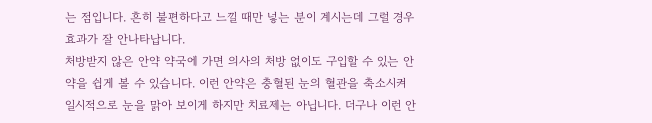는 점입니다. 흔히 불편하다고 느낄 때만 넣는 분이 계시는데 그럴 경우 효과가 잘 안나타납니다.
처방받지 않은 안약 약국에 가면 의사의 처방 없이도 구입할 수 있는 안약을 쉽게 볼 수 있습니다. 이런 안약은 충혈된 눈의 혈관을 축소시켜 일시적으로 눈을 맑아 보이게 하지만 치료제는 아닙니다. 더구나 이런 안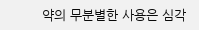약의 무분별한 사용은 심각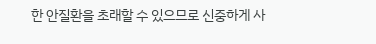한 안질환을 초래할 수 있으므로 신중하게 사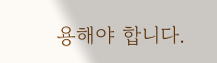용해야 합니다.